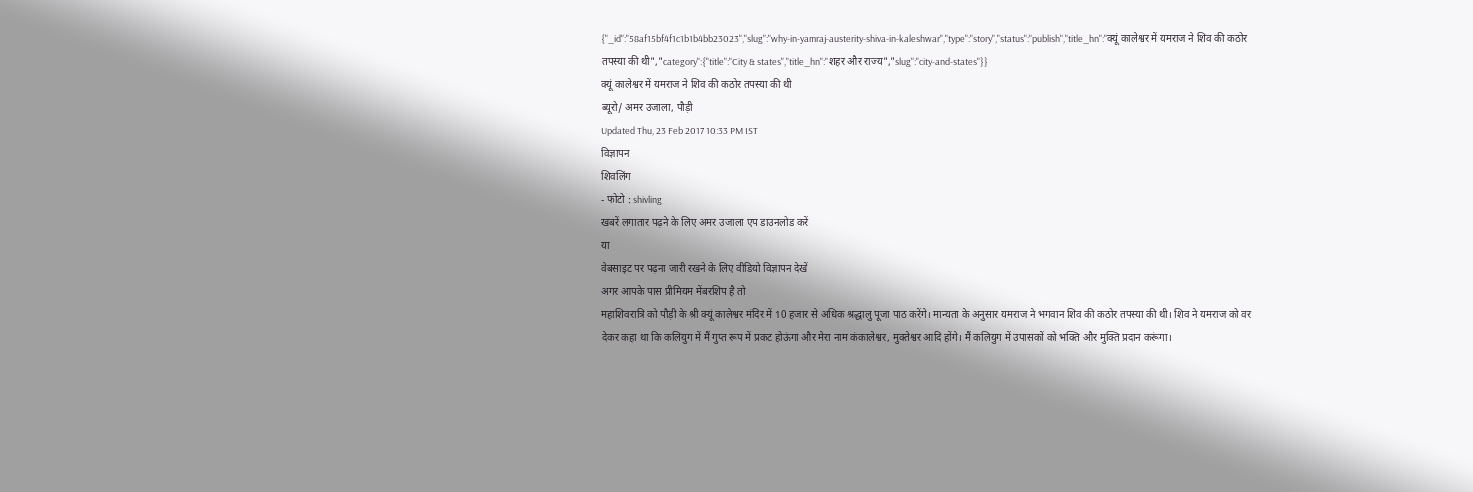{"_id":"58af15bf4f1c1b1b4bb23023","slug":"why-in-yamraj-austerity-shiva-in-kaleshwar","type":"story","status":"publish","title_hn":"क्यूं कालेश्वर में यमराज ने शिव की कठोर तपस्या की थी","category":{"title":"City & states","title_hn":"शहर और राज्य","slug":"city-and-states"}}
क्यूं कालेश्वर में यमराज ने शिव की कठोर तपस्या की थी
ब्यूरो/ अमर उजाला, पौड़ी
Updated Thu, 23 Feb 2017 10:33 PM IST
विज्ञापन
शिवलिंग
- फोटो : shivling
खबरें लगातार पढ़ने के लिए अमर उजाला एप डाउनलोड करें
या
वेबसाइट पर पढ़ना जारी रखने के लिए वीडियो विज्ञापन देखें
अगर आपके पास प्रीमियम मेंबरशिप है तो
महाशिवरात्रि को पौड़ी के श्री क्यूं कालेश्वर मंदिर में 10 हजार से अधिक श्रद्धालु पूजा पाठ करेंगे। मान्यता के अनुसार यमराज ने भगवान शिव की कठोर तपस्या की थी। शिव ने यमराज को वर देकर कहा था कि कलियुग में मैं गुप्त रूप में प्रकट होऊंगा और मेरा नाम कंकालेश्वर, मुक्तेश्वर आदि होंगे। मैं कलियुग में उपासकों को भक्ति और मुक्ति प्रदान करूंगा।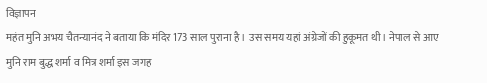विज्ञापन
महंत मुनि अभय चैतन्यानंद ने बताया कि मंदिर 173 साल पुराना है। उस समय यहां अंग्रेजों की हुकूमत थी। नेपाल से आए मुनि राम बुद्ध शर्मा व मित्र शर्मा इस जगह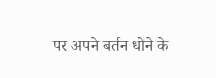पर अपने बर्तन धोने के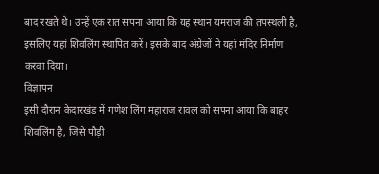बाद रखते थे। उन्हें एक रात सपना आया कि यह स्थान यमराज की तपस्थली है, इसलिए यहां शिवलिंग स्थापित करें। इसके बाद अंग्रेजों ने यहां मंदिर निर्माण करवा दिया।
विज्ञापन
इसी दौरान केदारखंड में गणेश लिंग महाराज रावल को सपना आया कि बाहर शिवलिंग है, जिसे पौड़ी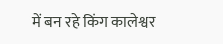में बन रहे किंग कालेश्वर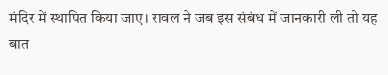मंदिर में स्थापित किया जाए। रावल ने जब इस संबंध में जानकारी ली तो यह बात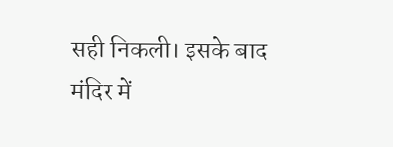सही निकली। इसके बाद मंदिर में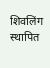शिवलिंग स्थापित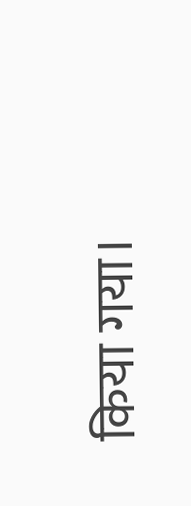किया गया।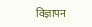विज्ञापन